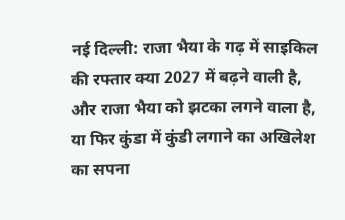नई दिल्ली: राजा भैया के गढ़ में साइकिल की रफ्तार क्या 2027 में बढ़ने वाली है, और राजा भैया को झटका लगने वाला है, या फिर कुंडा में कुंडी लगाने का अखिलेश का सपना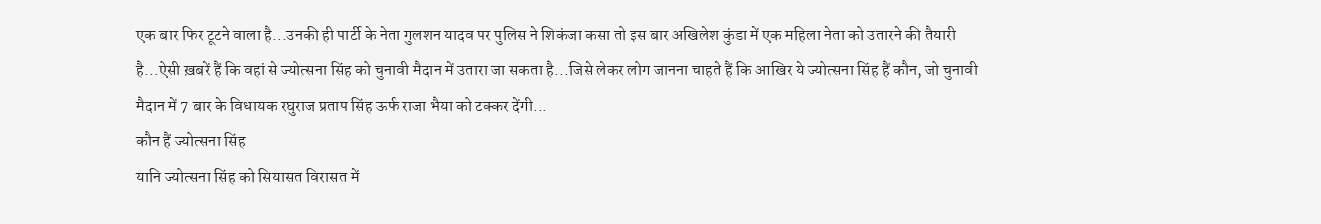एक बार फिर टूटने वाला है...उनकी ही पार्टी के नेता गुलशन यादव पर पुलिस ने शिकंजा कसा तो इस बार अखिलेश कुंडा में एक महिला नेता को उतारने की तैयारी है...ऐसी ख़बरें हैं कि वहां से ज्योत्सना सिंह को चुनावी मैदान में उतारा जा सकता है...जिसे लेकर लोग जानना चाहते हैं कि आखिर ये ज्योत्सना सिंह हैं कौन, जो चुनावी मैदान में 7 बार के विधायक रघुराज प्रताप सिंह ऊर्फ राजा भैया को टक्कर देंगी...
कौन हैं ज्योत्सना सिंह
यानि ज्योत्सना सिंह को सियासत विरासत में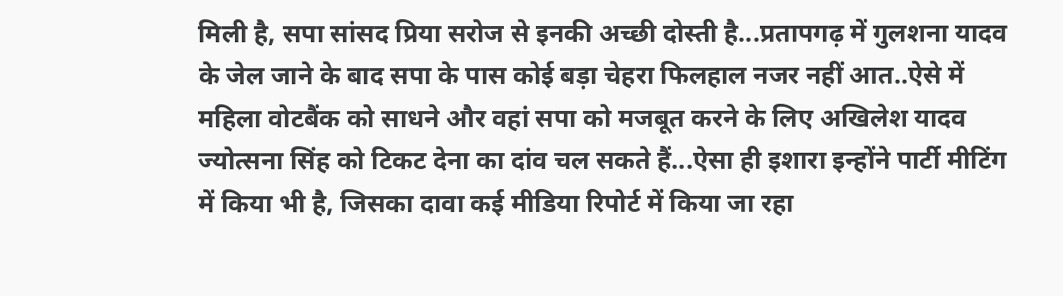मिली है, सपा सांसद प्रिया सरोज से इनकी अच्छी दोस्ती है...प्रतापगढ़ में गुलशना यादव के जेल जाने के बाद सपा के पास कोई बड़ा चेहरा फिलहाल नजर नहीं आत..ऐसे में महिला वोटबैंक को साधने और वहां सपा को मजबूत करने के लिए अखिलेश यादव ज्योत्सना सिंह को टिकट देना का दांव चल सकते हैं...ऐसा ही इशारा इन्होंने पार्टी मीटिंग में किया भी है, जिसका दावा कई मीडिया रिपोर्ट में किया जा रहा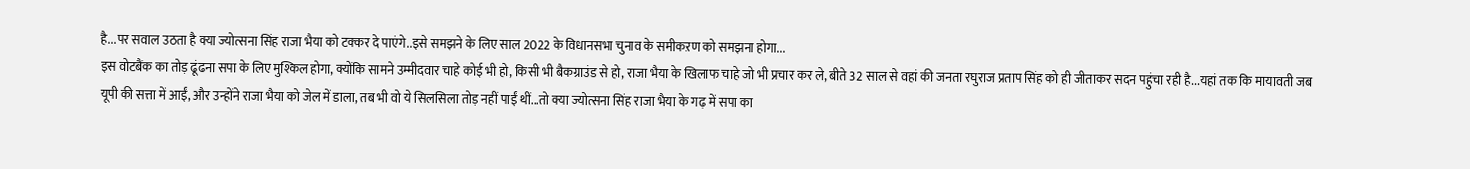है...पर सवाल उठता है क्या ज्योत्सना सिंह राजा भैया को टक्कर दे पाएंगे..इसे समझने के लिए साल 2022 के विधानसभा चुनाव के समीकऱण को समझना होगा...
इस वोटबैंक का तोड़ ढूंढना सपा के लिए मुश्किल होगा, क्योंकि सामने उम्मीदवार चाहे कोई भी हो, किसी भी बैकग्राउंड से हो, राजा भैया के खिलाफ चाहे जो भी प्रचार कर ले, बीते 32 साल से वहां की जनता रघुराज प्रताप सिंह को ही जीताकर सदन पहुंचा रही है...यहां तक कि मायावती जब यूपी की सत्ता में आईं, और उन्होंने राजा भैया को जेल में डाला, तब भी वो ये सिलसिला तोड़ नहीं पाईं थीं...तो क्या ज्योत्सना सिंह राजा भैया के गढ़ में सपा का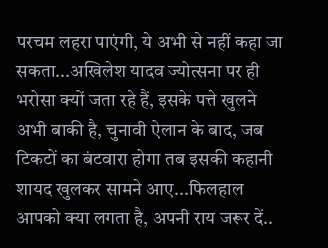परचम लहरा पाएंगी, ये अभी से नहीं कहा जा सकता...अखिलेश यादव ज्योत्सना पर ही भरोसा क्यों जता रहे हैं, इसके पत्ते खुलने अभी बाकी है, चुनावी ऐलान के बाद, जब टिकटों का बंटवारा होगा तब इसकी कहानी शायद खुलकर सामने आए...फिलहाल आपको क्या लगता है, अपनी राय जरूर दें..